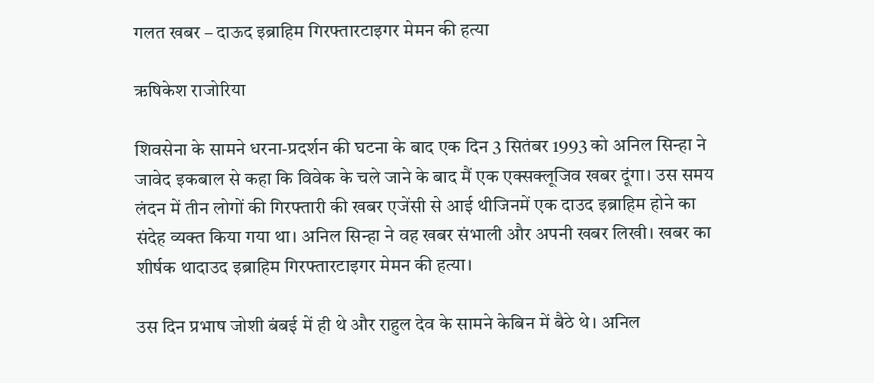गलत खबर – दाऊद इब्राहिम गिरफ्तारटाइगर मेमन की हत्या

ऋषिकेश राजोरिया

शिवसेना के सामने धरना-प्रदर्शन की घटना के बाद एक दिन 3 सितंबर 1993 को अनिल सिन्हा ने जावेद इकबाल से कहा कि विवेक के चले जाने के बाद मैं एक एक्सक्लूजिव खबर दूंगा। उस समय लंदन में तीन लोगों की गिरफ्तारी की खबर एजेंसी से आई थीजिनमें एक दाउद इब्राहिम होने का संदेह व्यक्त किया गया था। अनिल सिन्हा ने वह खबर संभाली और अपनी खबर लिखी। खबर का शीर्षक थादाउद इब्राहिम गिरफ्तारटाइगर मेमन की हत्या।

उस दिन प्रभाष जोशी बंबई में ही थे और राहुल देव के सामने केबिन में बैठे थे। अनिल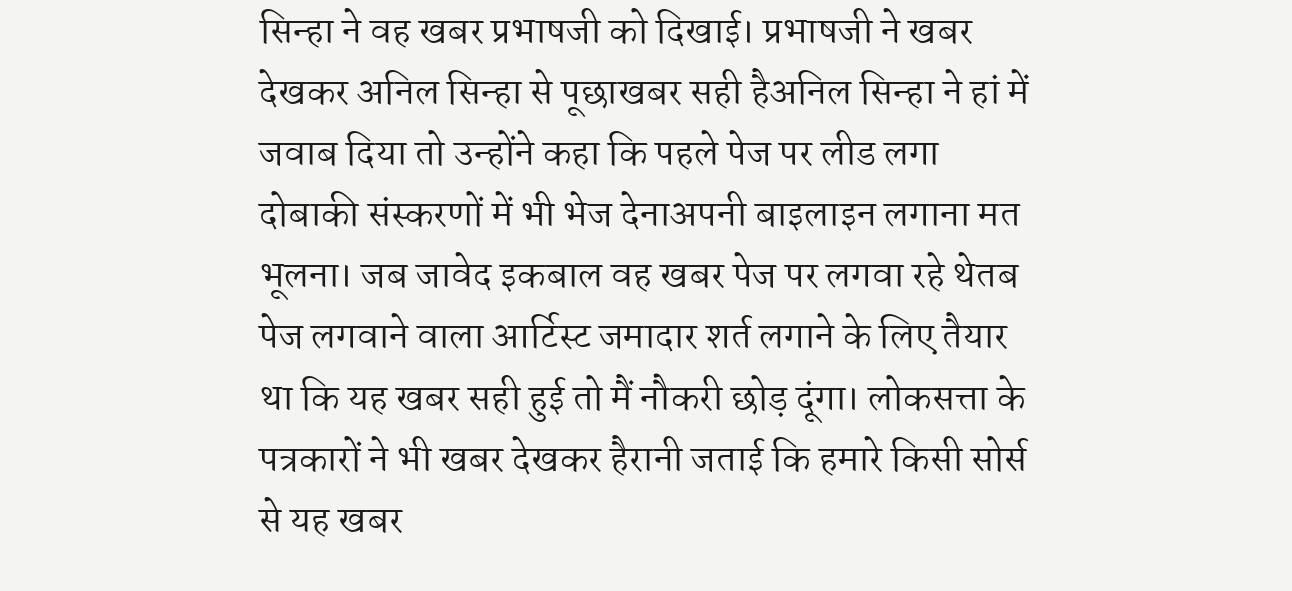सिन्हा ने वह खबर प्रभाषजी को दिखाई। प्रभाषजी ने खबर देखकर अनिल सिन्हा से पूछाखबर सही हैअनिल सिन्हा ने हां में जवाब दिया तो उन्होंने कहा कि पहले पेज पर लीड लगा दोबाकी संस्करणों में भी भेज देनाअपनी बाइलाइन लगाना मत भूलना। जब जावेद इकबाल वह खबर पेज पर लगवा रहे थेतब पेज लगवाने वाला आर्टिस्ट जमादार शर्त लगाने के लिए तैयार था कि यह खबर सही हुई तो मैं नौकरी छोड़ दूंगा। लोकसत्ता के पत्रकारों ने भी खबर देखकर हैरानी जताई कि हमारे किसी सोर्स से यह खबर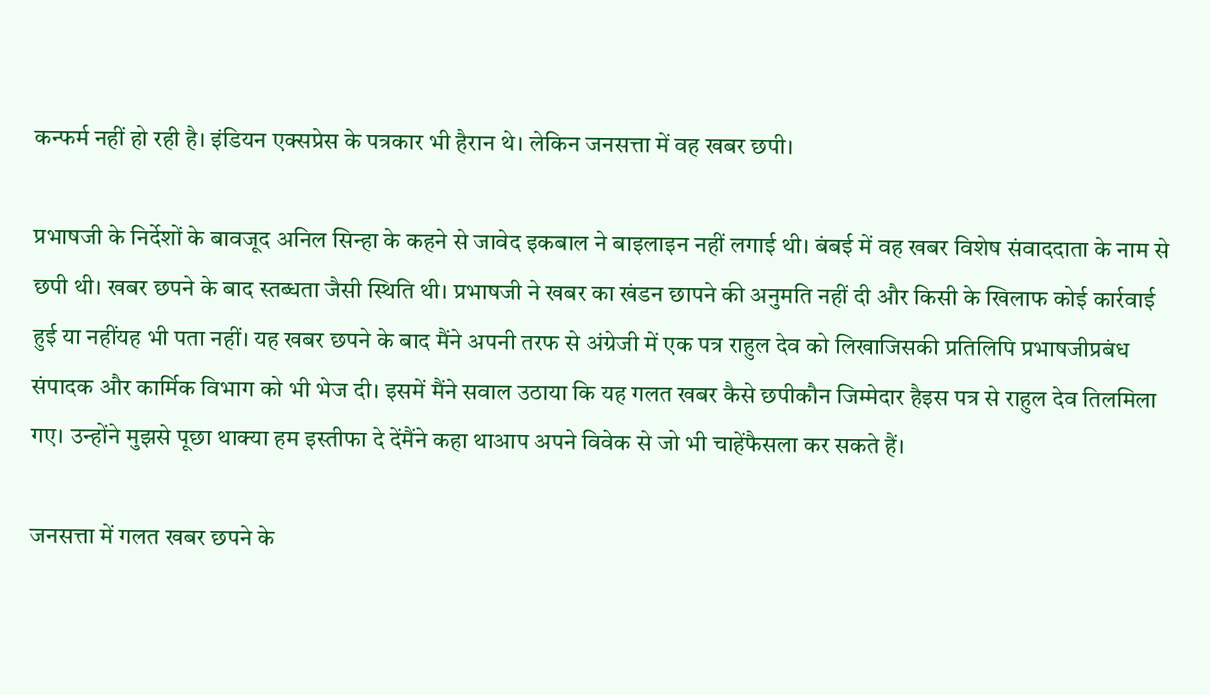कन्फर्म नहीं हो रही है। इंडियन एक्सप्रेस के पत्रकार भी हैरान थे। लेकिन जनसत्ता में वह खबर छपी।

प्रभाषजी के निर्देशों के बावजूद अनिल सिन्हा के कहने से जावेद इकबाल ने बाइलाइन नहीं लगाई थी। बंबई में वह खबर विशेष संवाददाता के नाम से छपी थी। खबर छपने के बाद स्तब्धता जैसी स्थिति थी। प्रभाषजी ने खबर का खंडन छापने की अनुमति नहीं दी और किसी के खिलाफ कोई कार्रवाई हुई या नहींयह भी पता नहीं। यह खबर छपने के बाद मैंने अपनी तरफ से अंग्रेजी में एक पत्र राहुल देव को लिखाजिसकी प्रतिलिपि प्रभाषजीप्रबंध संपादक और कार्मिक विभाग को भी भेज दी। इसमें मैंने सवाल उठाया कि यह गलत खबर कैसे छपीकौन जिम्मेदार हैइस पत्र से राहुल देव तिलमिला गए। उन्होंने मुझसे पूछा थाक्या हम इस्तीफा दे देंमैंने कहा थाआप अपने विवेक से जो भी चाहेंफैसला कर सकते हैं।

जनसत्ता में गलत खबर छपने के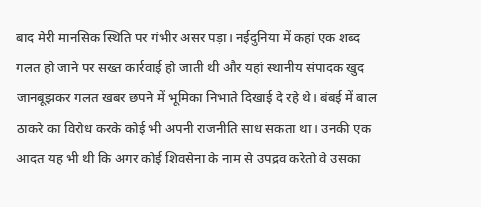बाद मेरी मानसिक स्थिति पर गंभीर असर पड़ा। नईदुनिया में कहां एक शब्द गलत हो जाने पर सख्त कार्रवाई हो जाती थी और यहां स्थानीय संपादक खुद जानबूझकर गलत खबर छपने में भूमिका निभाते दिखाई दे रहे थे। बंबई में बाल ठाकरे का विरोध करके कोई भी अपनी राजनीति साध सकता था। उनकी एक आदत यह भी थी कि अगर कोई शिवसेना के नाम से उपद्रव करेतो वे उसका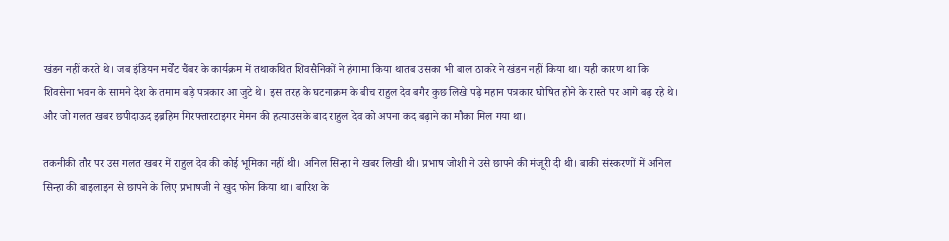खंडन नहीं करते थे। जब इंडियन मर्चेंट चैंबर के कार्यक्रम में तथाकथित शिवसैनिकों ने हंगामा किया थातब उसका भी बाल ठाकरे ने खंडन नहीं किया था। यही कारण था कि शिवसेना भवन के सामने देश के तमाम बड़े पत्रकार आ जुटे थे। इस तरह के घटनाक्रम के बीच राहुल देव बगैर कुछ लिखे पढ़े महान पत्रकार घोषित होने के रास्ते पर आगे बढ़ रहे थे। और जो गलत खबर छपीदाऊद इब्रहिम गिरफ्तारटाइगर मेमन की हत्याउसके बाद राहुल देव को अपना कद बढ़ाने का मौका मिल गया था।

तकनीकी तौर पर उस गलत खबर में राहुल देव की कोई भूमिका नहीं थी। अनिल सिन्हा ने खबर लिखी थी। प्रभाष जोशी ने उसे छापने की मंजूरी दी थी। बाकी संस्करणों में अनिल सिन्हा की बाइलाइन से छापने के लिए प्रभाषजी ने खुद फोन किया था। बारिश के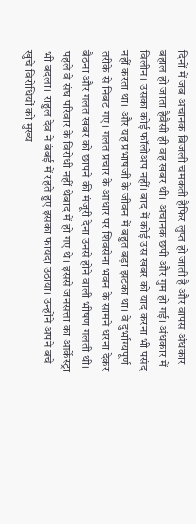दिनों में जब अचानक बिजली चमकती हैफिर लुप्त हो जाती है और वापस अंधकार बहाल हो जाता हैवैसी ही वह खबर थी। अचानक छपी और गुम हो गई। अंधकार में विलीन। उसका कोई फॉलोअप नहीं। बाद में कोई उस खबर को याद करना भी पसंद नहीं करता था। और यह प्रभाषजी के जीवन में बहुत बड़ा झटका था। वे दुर्भाग्यपूर्ण तरीके से निबट गए। गलत प्रचार के आधार पर शिवसेना भवन के सामने धरना देकर बैठना और गलत खबर को छापने की मंजूरी देना उनसे होने वाली भीषण गलती थी। पहले वे संघ परिवार के विरोधी नहीं थेबाद में हो गए थे। इससे जनसत्ता का आर्केस्ट्रा भी बदला। राहुल देव ने बंबई में रहते हुए इसका फायदा उठाया। उन्होंने अपने बचे खुचे विरोधियों को मुख्य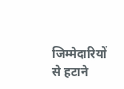जिम्मेदारियों से हटाने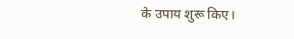के उपाय शुरू किए।